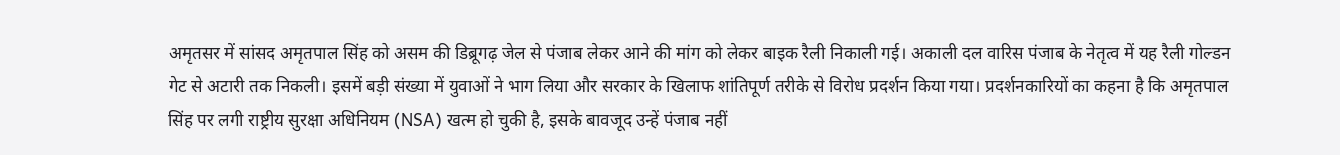अमृतसर में सांसद अमृतपाल सिंह को असम की डिब्रूगढ़ जेल से पंजाब लेकर आने की मांग को लेकर बाइक रैली निकाली गई। अकाली दल वारिस पंजाब के नेतृत्व में यह रैली गोल्डन गेट से अटारी तक निकली। इसमें बड़ी संख्या में युवाओं ने भाग लिया और सरकार के खिलाफ शांतिपूर्ण तरीके से विरोध प्रदर्शन किया गया। प्रदर्शनकारियों का कहना है कि अमृतपाल सिंह पर लगी राष्ट्रीय सुरक्षा अधिनियम (NSA) खत्म हो चुकी है, इसके बावजूद उन्हें पंजाब नहीं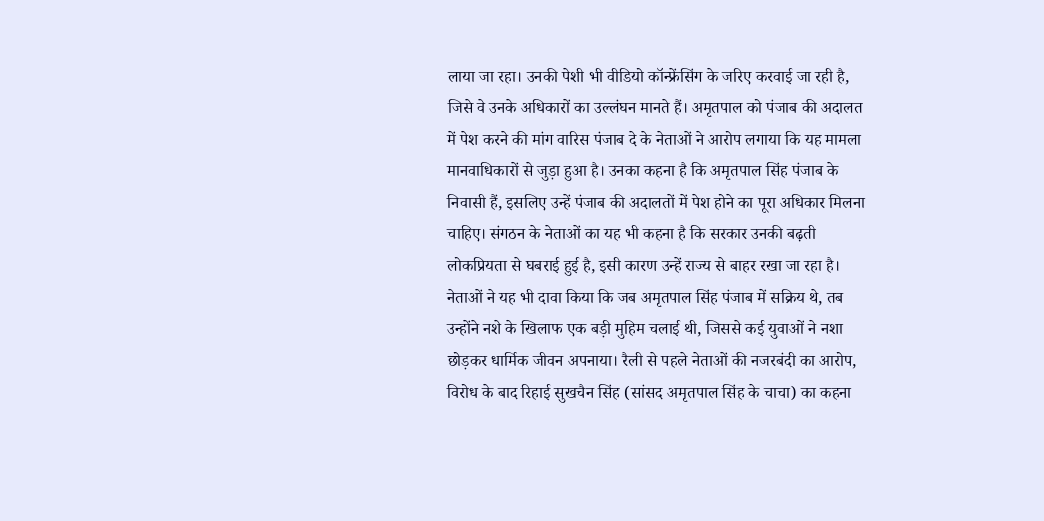लाया जा रहा। उनकी पेशी भी वीडियो कॉन्फ्रेंसिंग के जरिए करवाई जा रही है, जिसे वे उनके अधिकारों का उल्लंघन मानते हैं। अमृतपाल को पंजाब की अदालत में पेश करने की मांग वारिस पंजाब दे के नेताओं ने आरोप लगाया कि यह मामला मानवाधिकारों से जुड़ा हुआ है। उनका कहना है कि अमृतपाल सिंह पंजाब के निवासी हैं, इसलिए उन्हें पंजाब की अदालतों में पेश होने का पूरा अधिकार मिलना चाहिए। संगठन के नेताओं का यह भी कहना है कि सरकार उनकी बढ़ती लोकप्रियता से घबराई हुई है, इसी कारण उन्हें राज्य से बाहर रखा जा रहा है। नेताओं ने यह भी दावा किया कि जब अमृतपाल सिंह पंजाब में सक्रिय थे, तब उन्होंने नशे के खिलाफ एक बड़ी मुहिम चलाई थी, जिससे कई युवाओं ने नशा छोड़कर धार्मिक जीवन अपनाया। रैली से पहले नेताओं की नजरबंदी का आरोप, विरोध के बाद रिहाई सुखचैन सिंह (सांसद अमृतपाल सिंह के चाचा) का कहना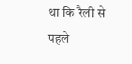था कि रैली से पहले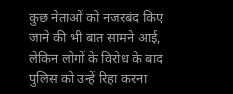कुछ नेताओं को नजरबंद किए जाने की भी बात सामने आई, लेकिन लोगों के विरोध के बाद पुलिस को उन्हें रिहा करना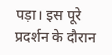पड़ा। इस पूरे प्रदर्शन के दौरान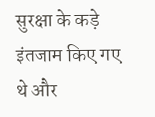सुरक्षा के कड़े इंतजाम किए गए थे और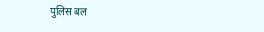पुलिस बल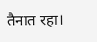तैनात रहा।